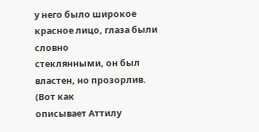у него было широкое красное лицо, глаза были словно
стеклянными, он был властен, но прозорлив. (Вот как
описывает Аттилу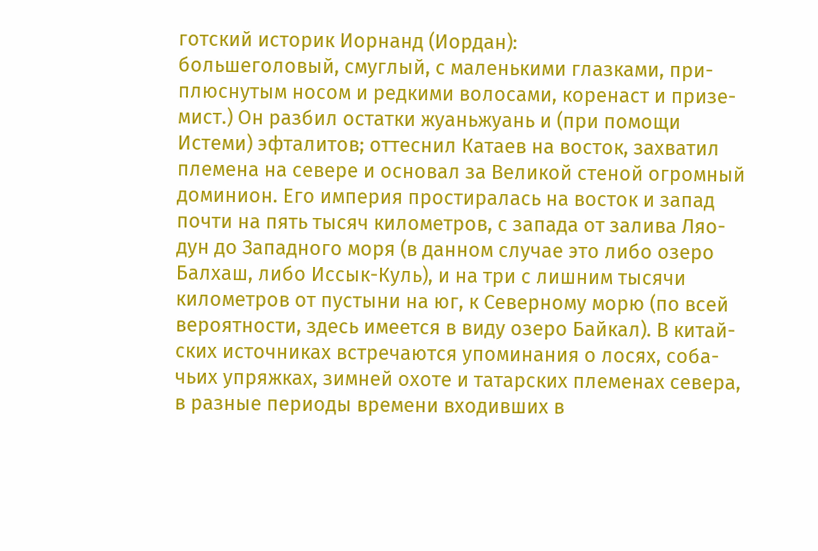готский историк Иорнанд (Иордан):
большеголовый, смуглый, с маленькими глазками, при-
плюснутым носом и редкими волосами, коренаст и призе-
мист.) Он разбил остатки жуаньжуань и (при помощи
Истеми) эфталитов; оттеснил Катаев на восток, захватил
племена на севере и основал за Великой стеной огромный
доминион. Его империя простиралась на восток и запад
почти на пять тысяч километров, с запада от залива Ляо-
дун до Западного моря (в данном случае это либо озеро
Балхаш, либо Иссык-Куль), и на три с лишним тысячи
километров от пустыни на юг, к Северному морю (по всей
вероятности, здесь имеется в виду озеро Байкал). В китай-
ских источниках встречаются упоминания о лосях, соба-
чьих упряжках, зимней охоте и татарских племенах севера,
в разные периоды времени входивших в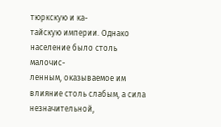тюркскую и ка-
тайскую империи. Однако население было столь малочис-
ленным, оказываемое им влияние столь слабым, а сила
незначительной,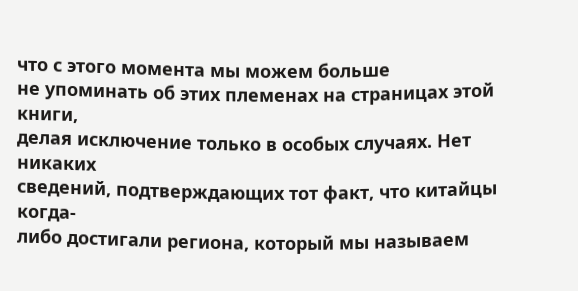что с этого момента мы можем больше
не упоминать об этих племенах на страницах этой книги,
делая исключение только в особых случаях. Нет никаких
сведений, подтверждающих тот факт, что китайцы когда-
либо достигали региона, который мы называем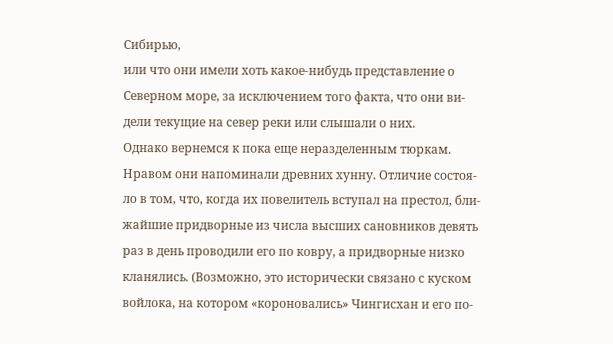Сибирью,
или что они имели хоть какое-нибудь представление о
Северном море, за исключением того факта, что они ви-
дели текущие на север реки или слышали о них.
Однако вернемся к пока еще неразделенным тюркам.
Нравом они напоминали древних хунну. Отличие состоя-
ло в том, что, когда их повелитель вступал на престол, бли-
жайшие придворные из числа высших сановников девять
раз в день проводили его по ковру, а придворные низко
кланялись. (Возможно, это исторически связано с куском
войлока, на котором «короновались» Чингисхан и его по-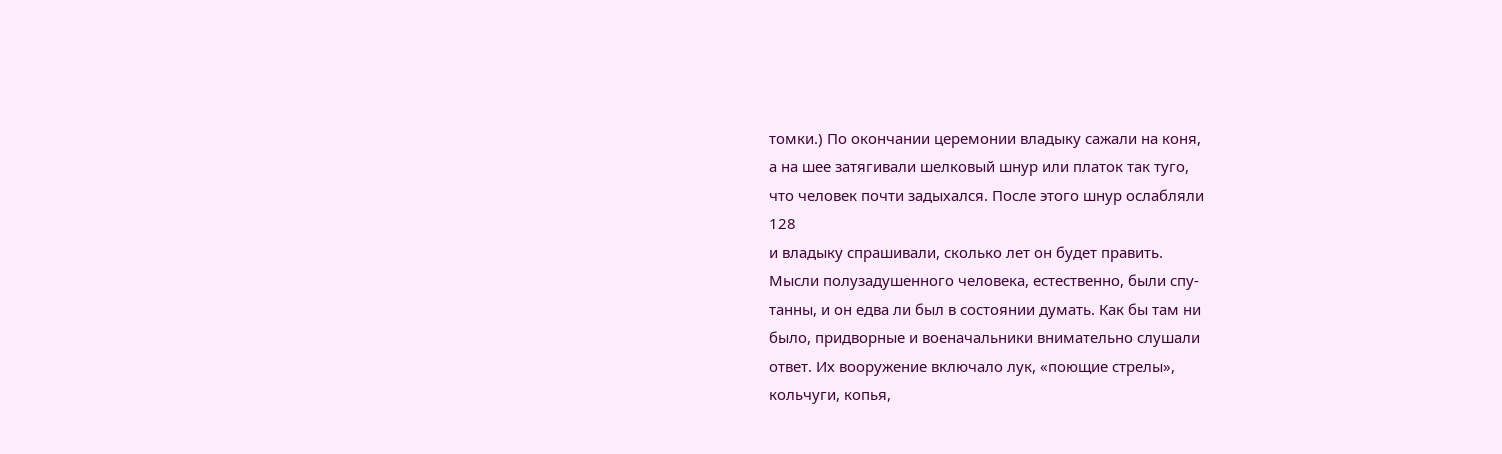томки.) По окончании церемонии владыку сажали на коня,
а на шее затягивали шелковый шнур или платок так туго,
что человек почти задыхался. После этого шнур ослабляли
128
и владыку спрашивали, сколько лет он будет править.
Мысли полузадушенного человека, естественно, были спу-
танны, и он едва ли был в состоянии думать. Как бы там ни
было, придворные и военачальники внимательно слушали
ответ. Их вооружение включало лук, «поющие стрелы»,
кольчуги, копья,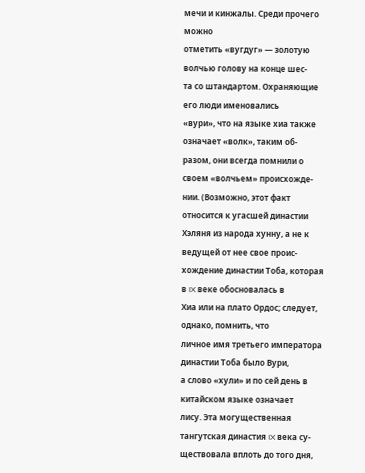мечи и кинжалы. Среди прочего можно
отметить «вугдуг» — золотую волчью голову на конце шес-
та со штандартом. Охраняющие его люди именовались
«вури», что на языке хиа также означает «волк», таким об-
разом, они всегда помнили о своем «волчьем» происхожде-
нии. (Возможно, этот факт относится к угасшей династии
Хэляня из народа хунну, а не к ведущей от нее свое проис-
хождение династии Тоба, которая в IX веке обосновалась в
Хиа или на плато Ордос; следует, однако, помнить, что
личное имя третьего императора династии Тоба было Вури,
а слово «хули» и по сей день в китайском языке означает
лису. Эта могущественная тангутская династия IX века су-
ществовала вплоть до того дня,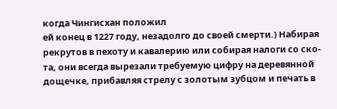когда Чингисхан положил
ей конец в 1227 году, незадолго до своей смерти.) Набирая
рекрутов в пехоту и кавалерию или собирая налоги со ско-
та, они всегда вырезали требуемую цифру на деревянной
дощечке, прибавляя стрелу с золотым зубцом и печать в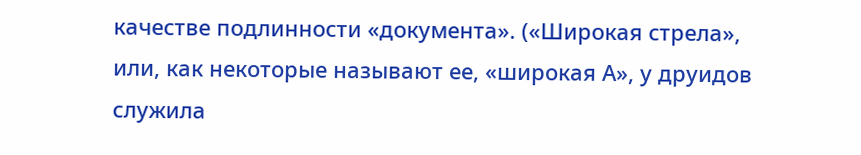качестве подлинности «документа». («Широкая стрела»,
или, как некоторые называют ее, «широкая А», у друидов
служила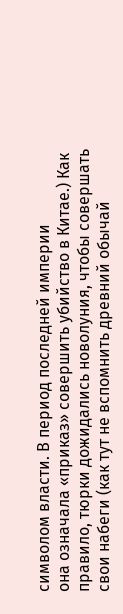символом власти. В период последней империи
она означала «приказ» совершить убийство в Китае.) Как
правило, тюрки дожидались новолуния, чтобы совершать
свои набеги (как тут не вспомнить древний обычай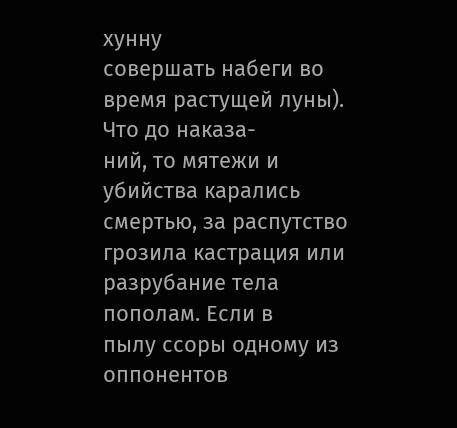хунну
совершать набеги во время растущей луны). Что до наказа-
ний, то мятежи и убийства карались смертью, за распутство
грозила кастрация или разрубание тела пополам. Если в
пылу ссоры одному из оппонентов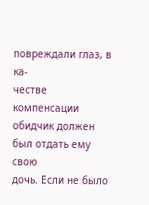повреждали глаз, в ка-
честве компенсации обидчик должен был отдать ему свою
дочь. Если не было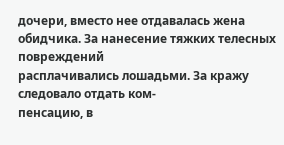дочери, вместо нее отдавалась жена
обидчика. За нанесение тяжких телесных повреждений
расплачивались лошадьми. За кражу следовало отдать ком-
пенсацию, в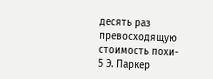десять раз превосходящую стоимость похи-
5 Э. Паркер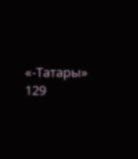«-Татары» 129